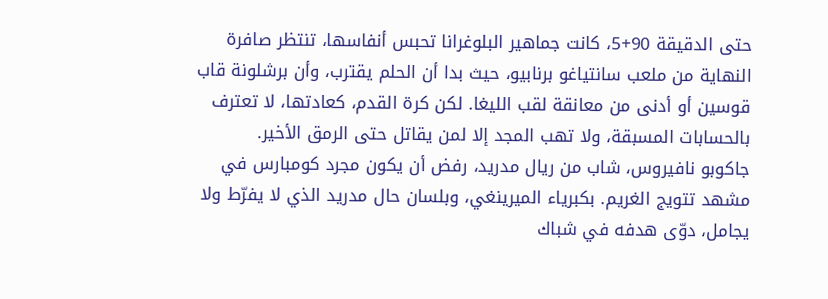حتى الدقيقة 90+5، كانت جماهير البلوغرانا تحبس أنفاسها، تنتظر صافرة النهاية من ملعب سانتياغو برنابيو، حيث بدا أن الحلم يقترب، وأن برشلونة قاب قوسين أو أدنى من معانقة لقب الليغا. لكن كرة القدم، كعادتها، لا تعترف بالحسابات المسبقة، ولا تهب المجد إلا لمن يقاتل حتى الرمق الأخير.
جاكوبو نافيروس، شاب من ريال مدريد، رفض أن يكون مجرد كومبارس في مشهد تتويج الغريم. بكبرياء الميرينغي، وبلسان حال مدريد الذي لا يفرّط ولا يجامل، دوّى هدفه في شباك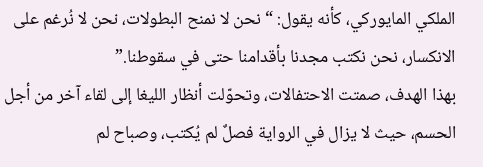الملكي المايوركي، كأنه يقول: “نحن لا نمنح البطولات، نحن لا نُرغم على الانكسار، نحن نكتب مجدنا بأقدامنا حتى في سقوطنا.”
بهذا الهدف، صمتت الاحتفالات، وتحوّلت أنظار الليغا إلى لقاء آخر من أجل الحسم، حيث لا يزال في الرواية فصلٌ لم يُكتب، وصباح لم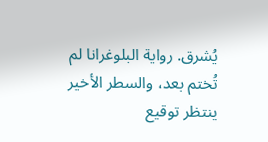يُشرق. رواية البلوغرانا لم تُختم بعد، والسطر الأخير ينتظر توقيع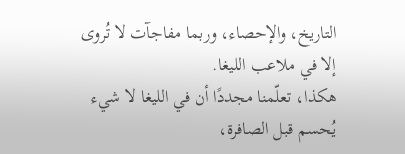التاريخ، والإحصاء، وربما مفاجآت لا تُروى إلا في ملاعب الليغا.
هكذا، تعلّمنا مجددًا أن في الليغا لا شيء يُحسم قبل الصافرة،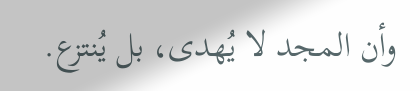وأن المجد لا يُهدى، بل يُنتزع.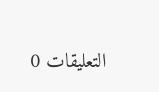التعليقات 0